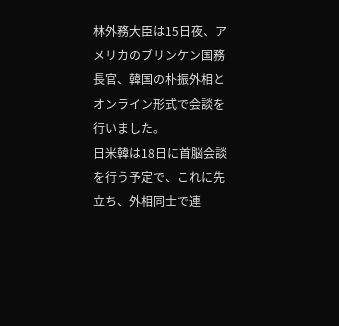林外務大臣は15日夜、アメリカのブリンケン国務長官、韓国の朴振外相とオンライン形式で会談を行いました。
日米韓は18日に首脳会談を行う予定で、これに先立ち、外相同士で連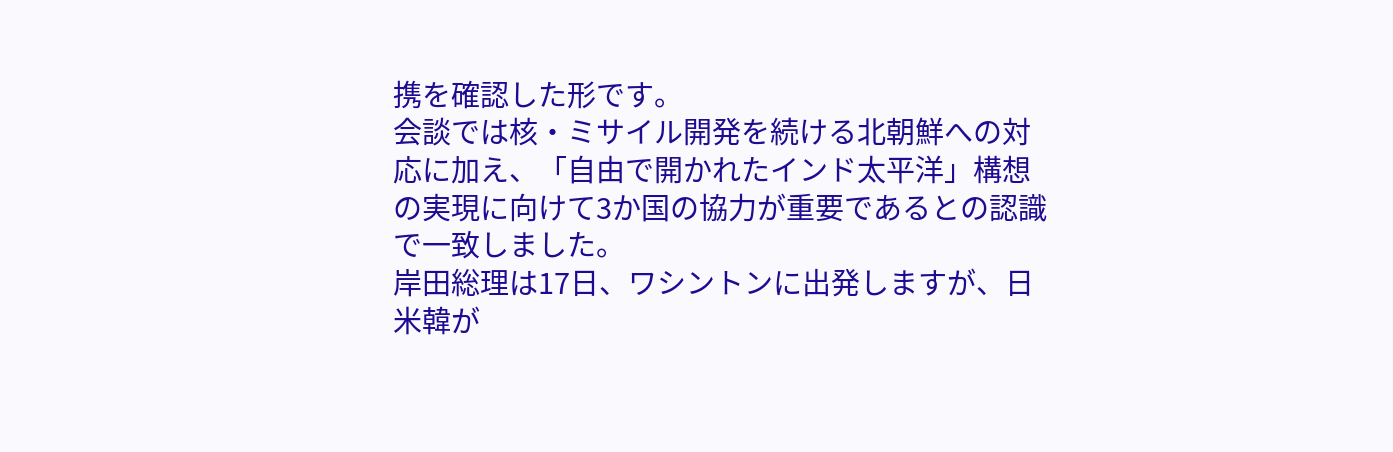携を確認した形です。
会談では核・ミサイル開発を続ける北朝鮮への対応に加え、「自由で開かれたインド太平洋」構想の実現に向けて3か国の協力が重要であるとの認識で一致しました。
岸田総理は17日、ワシントンに出発しますが、日米韓が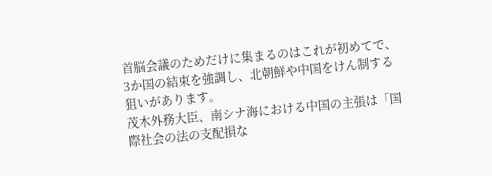首脳会議のためだけに集まるのはこれが初めてで、3か国の結束を強調し、北朝鮮や中国をけん制する狙いがあります。
茂木外務大臣、南シナ海における中国の主張は「国際社会の法の支配損な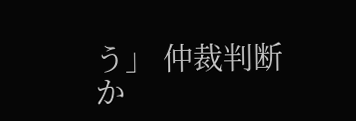う」 仲裁判断か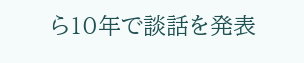ら10年で談話を発表